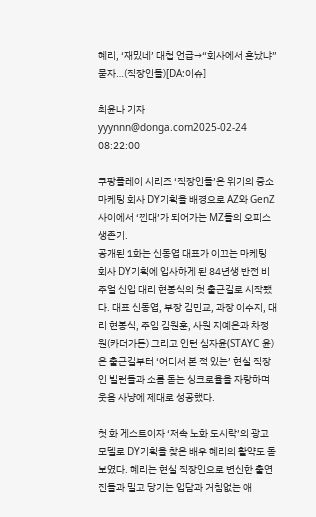혜리, ‘재밌네’ 대첩 언급→“회사에서 혼났냐” 묻자…(직장인들)[DA:이슈]

최윤나 기자yyynnn@donga.com2025-02-24 08:22:00

쿠팡플레이 시리즈 ‘직장인들’은 위기의 중소 마케팅 회사 DY기획을 배경으로 AZ와 GenZ 사이에서 ‘낀대’가 되어가는 MZ들의 오피스 생존기.
공개된 1화는 신동엽 대표가 이끄는 마케팅 회사 DY기획에 입사하게 된 84년생 반전 비주얼 신입 대리 현봉식의 첫 출근길로 시작됐다. 대표 신동엽, 부장 김민교, 과장 이수지, 대리 현봉식, 주임 김원훈, 사원 지예은과 차정원(카더가든) 그리고 인턴 심자윤(STAYC 윤)은 출근길부터 ‘어디서 본 적 있는’ 현실 직장인 빌런들과 소름 돋는 싱크로율을 자랑하며 웃음 사냥에 제대로 성공했다.

첫 화 게스트이자 ‘저속 노화 도시락’의 광고 모델로 DY기획을 찾은 배우 혜리의 활약도 돋보였다. 혜리는 현실 직장인으로 변신한 출연진들과 밀고 당기는 입담과 거침없는 애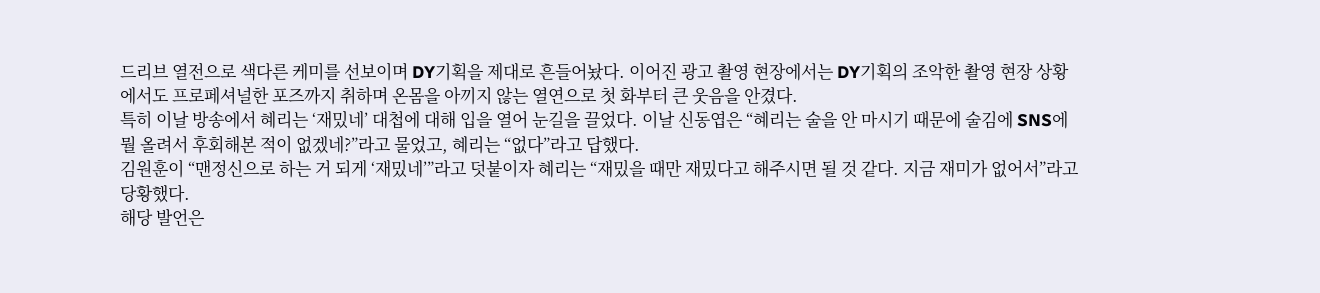드리브 열전으로 색다른 케미를 선보이며 DY기획을 제대로 흔들어놨다. 이어진 광고 촬영 현장에서는 DY기획의 조악한 촬영 현장 상황에서도 프로페셔널한 포즈까지 취하며 온몸을 아끼지 않는 열연으로 첫 화부터 큰 웃음을 안겼다.
특히 이날 방송에서 혜리는 ‘재밌네’ 대첩에 대해 입을 열어 눈길을 끌었다. 이날 신동엽은 “혜리는 술을 안 마시기 때문에 술김에 SNS에 뭘 올려서 후회해본 적이 없겠네?”라고 물었고, 혜리는 “없다”라고 답했다.
김원훈이 “맨정신으로 하는 거 되게 ‘재밌네’”라고 덧붙이자 혜리는 “재밌을 때만 재밌다고 해주시면 될 것 같다. 지금 재미가 없어서”라고 당황했다.
해당 발언은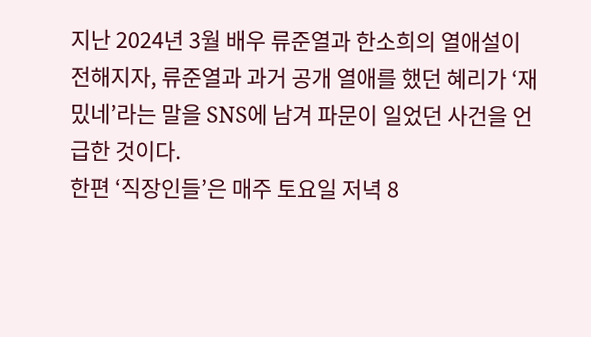지난 2024년 3월 배우 류준열과 한소희의 열애설이 전해지자, 류준열과 과거 공개 열애를 했던 혜리가 ‘재밌네’라는 말을 SNS에 남겨 파문이 일었던 사건을 언급한 것이다.
한편 ‘직장인들’은 매주 토요일 저녁 8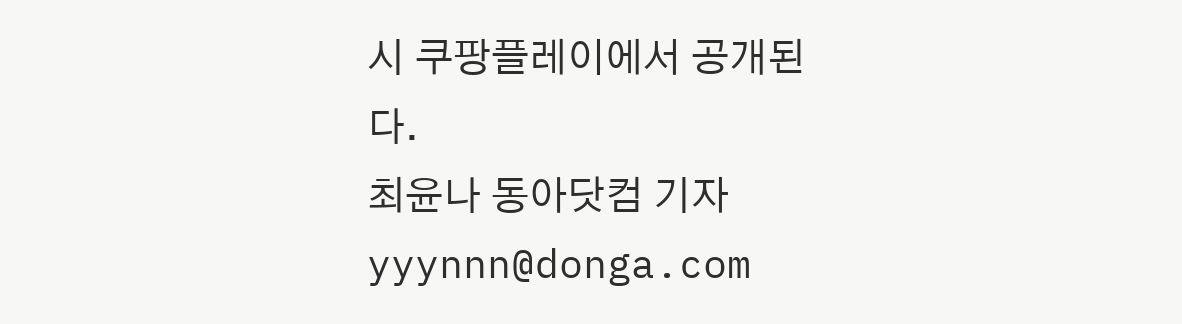시 쿠팡플레이에서 공개된다.
최윤나 동아닷컴 기자 yyynnn@donga.com